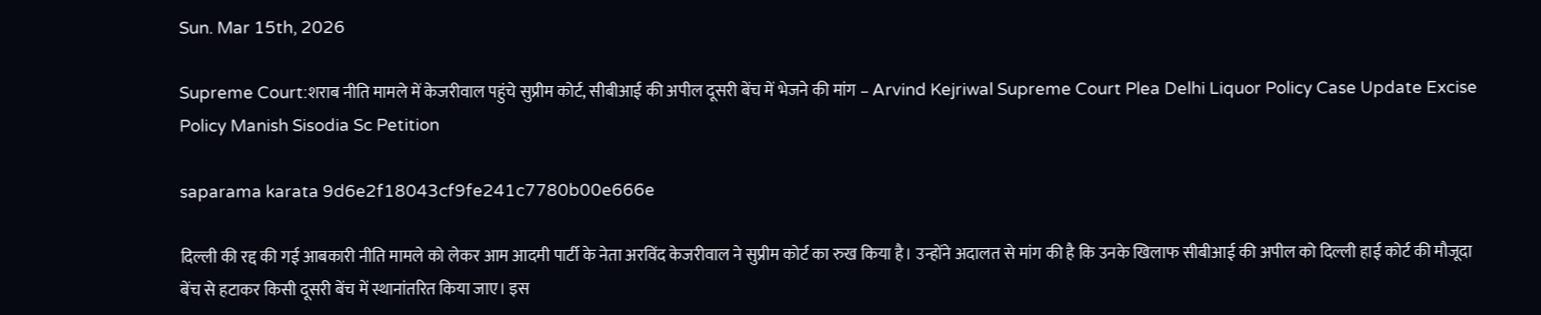Sun. Mar 15th, 2026

Supreme Court:शराब नीति मामले में केजरीवाल पहुंचे सुप्रीम कोर्ट, सीबीआई की अपील दूसरी बेंच में भेजने की मांग – Arvind Kejriwal Supreme Court Plea Delhi Liquor Policy Case Update Excise Policy Manish Sisodia Sc Petition

saparama karata 9d6e2f18043cf9fe241c7780b00e666e

दिल्ली की रद्द की गई आबकारी नीति मामले को लेकर आम आदमी पार्टी के नेता अरविंद केजरीवाल ने सुप्रीम कोर्ट का रुख किया है। उन्होंने अदालत से मांग की है कि उनके खिलाफ सीबीआई की अपील को दिल्ली हाई कोर्ट की मौजूदा बेंच से हटाकर किसी दूसरी बेंच में स्थानांतरित किया जाए। इस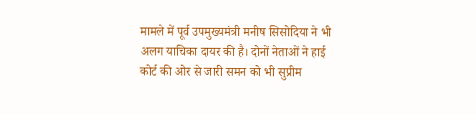मामले में पूर्व उपमुख्यमंत्री मनीष सिसोदिया ने भी अलग याचिका दायर की है। दोनों नेताओं ने हाई कोर्ट की ओर से जारी समन को भी सुप्रीम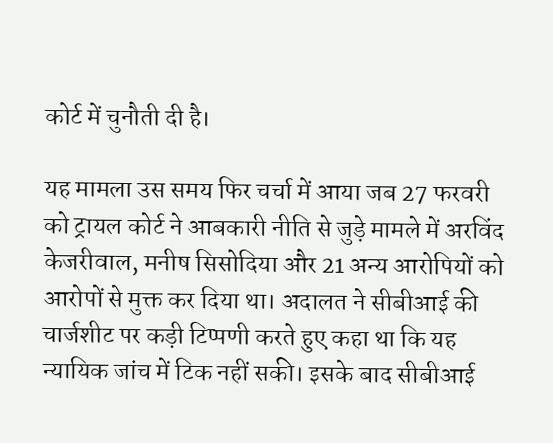कोर्ट में चुनौती दी है।

यह मामला उस समय फिर चर्चा में आया जब 27 फरवरी को ट्रायल कोर्ट ने आबकारी नीति से जुड़े मामले में अरविंद केजरीवाल, मनीष सिसोदिया और 21 अन्य आरोपियों को आरोपों से मुक्त कर दिया था। अदालत ने सीबीआई की चार्जशीट पर कड़ी टिप्पणी करते हुए कहा था कि यह न्यायिक जांच में टिक नहीं सकी। इसके बाद सीबीआई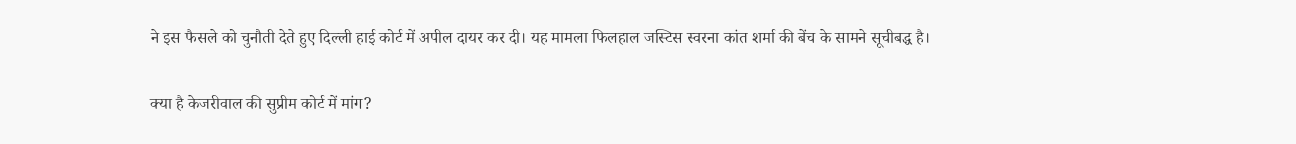ने इस फैसले को चुनौती देते हुए दिल्ली हाई कोर्ट में अपील दायर कर दी। यह मामला फिलहाल जस्टिस स्वरना कांत शर्मा की बेंच के सामने सूचीबद्ध है।

क्या है केजरीवाल की सुप्रीम कोर्ट में मांग?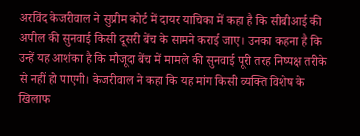अरविंद केजरीवाल ने सुप्रीम कोर्ट में दायर याचिका में कहा है कि सीबीआई की अपील की सुनवाई किसी दूसरी बेंच के सामने कराई जाए। उनका कहना है कि उन्हें यह आशंका है कि मौजूदा बेंच में मामले की सुनवाई पूरी तरह निष्पक्ष तरीके से नहीं हो पाएगी। केजरीवाल ने कहा कि यह मांग किसी व्यक्ति विशेष के खिलाफ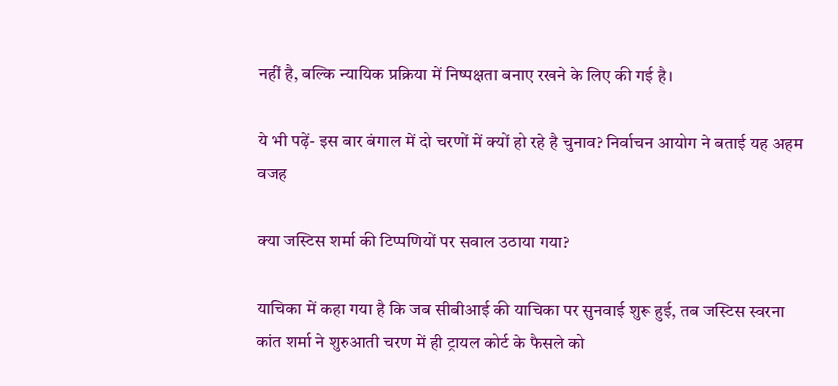नहीं है, बल्कि न्यायिक प्रक्रिया में निष्पक्षता बनाए रखने के लिए की गई है।

ये भी पढ़ें- इस बार बंगाल में दो चरणों में क्यों हो रहे है चुनाव? निर्वाचन आयोग ने बताई यह अहम वजह

क्या जस्टिस शर्मा की टिप्पणियों पर सवाल उठाया गया?

याचिका में कहा गया है कि जब सीबीआई की याचिका पर सुनवाई शुरू हुई, तब जस्टिस स्वरना कांत शर्मा ने शुरुआती चरण में ही ट्रायल कोर्ट के फैसले को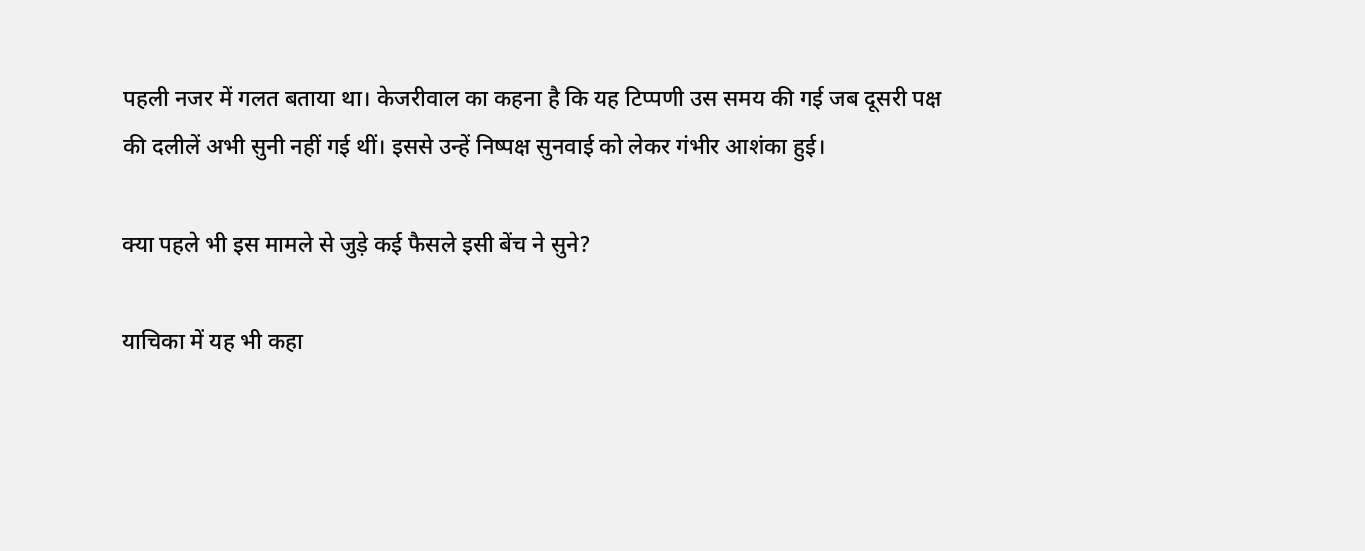पहली नजर में गलत बताया था। केजरीवाल का कहना है कि यह टिप्पणी उस समय की गई जब दूसरी पक्ष की दलीलें अभी सुनी नहीं गई थीं। इससे उन्हें निष्पक्ष सुनवाई को लेकर गंभीर आशंका हुई।

क्या पहले भी इस मामले से जुड़े कई फैसले इसी बेंच ने सुने?

याचिका में यह भी कहा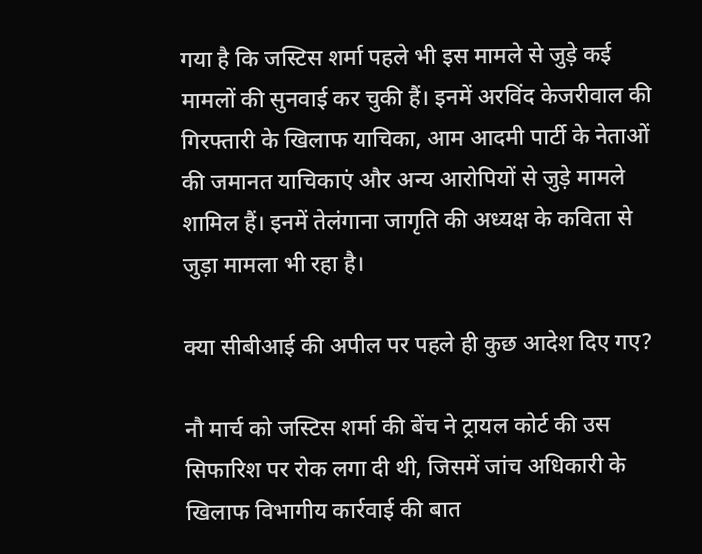गया है कि जस्टिस शर्मा पहले भी इस मामले से जुड़े कई मामलों की सुनवाई कर चुकी हैं। इनमें अरविंद केजरीवाल की गिरफ्तारी के खिलाफ याचिका, आम आदमी पार्टी के नेताओं की जमानत याचिकाएं और अन्य आरोपियों से जुड़े मामले शामिल हैं। इनमें तेलंगाना जागृति की अध्यक्ष के कविता से जुड़ा मामला भी रहा है।

क्या सीबीआई की अपील पर पहले ही कुछ आदेश दिए गए?

नौ मार्च को जस्टिस शर्मा की बेंच ने ट्रायल कोर्ट की उस सिफारिश पर रोक लगा दी थी, जिसमें जांच अधिकारी के खिलाफ विभागीय कार्रवाई की बात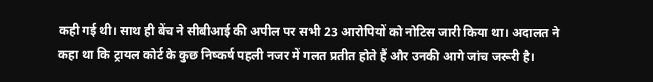कही गई थी। साथ ही बेंच ने सीबीआई की अपील पर सभी 23 आरोपियों को नोटिस जारी किया था। अदालत ने कहा था कि ट्रायल कोर्ट के कुछ निष्कर्ष पहली नजर में गलत प्रतीत होते हैं और उनकी आगे जांच जरूरी है।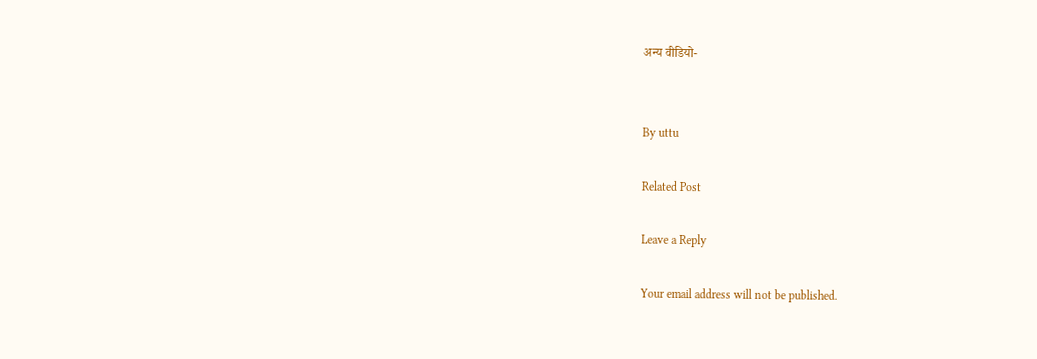अन्य वीडियो-


By uttu

Related Post

Leave a Reply

Your email address will not be published.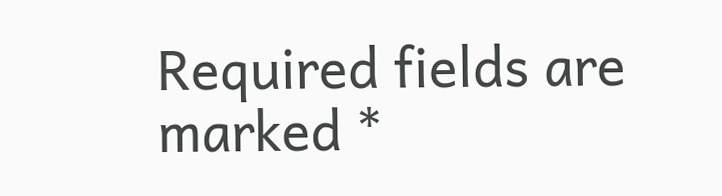Required fields are marked *